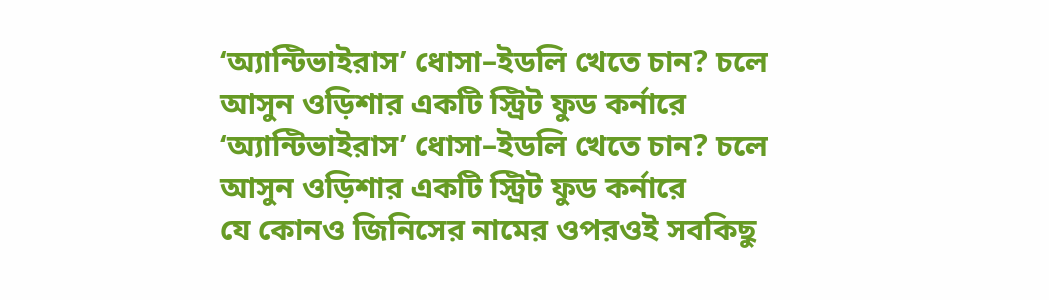‘অ্যান্টিভাইরাস’ ধোসা–ইডলি খেতে চান? চলে আসুন ওড়িশার একটি স্ট্রিট ফুড কর্নারে
‘অ্যান্টিভাইরাস’ ধোসা–ইডলি খেতে চান? চলে আসুন ওড়িশার একটি স্ট্রিট ফুড কর্নারে
যে কোনও জিনিসের নামের ওপরওই সবকিছু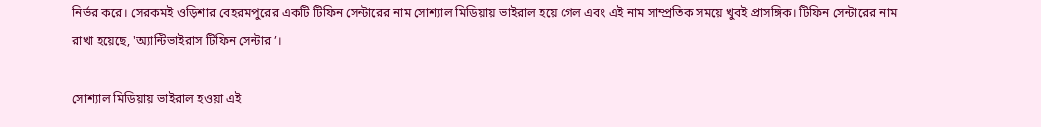নির্ভর করে। সেরকমই ওড়িশার বেহরমপুরের একটি টিফিন সেন্টারের নাম সোশ্যাল মিডিয়ায় ভাইরাল হয়ে গেল এবং এই নাম সাম্প্রতিক সময়ে খুবই প্রাসঙ্গিক। টিফিন সেন্টারের নাম রাখা হয়েছে, 'অ্যান্টিভাইরাস টিফিন সেন্টার’।

সোশ্যাল মিডিয়ায় ভাইরাল হওয়া এই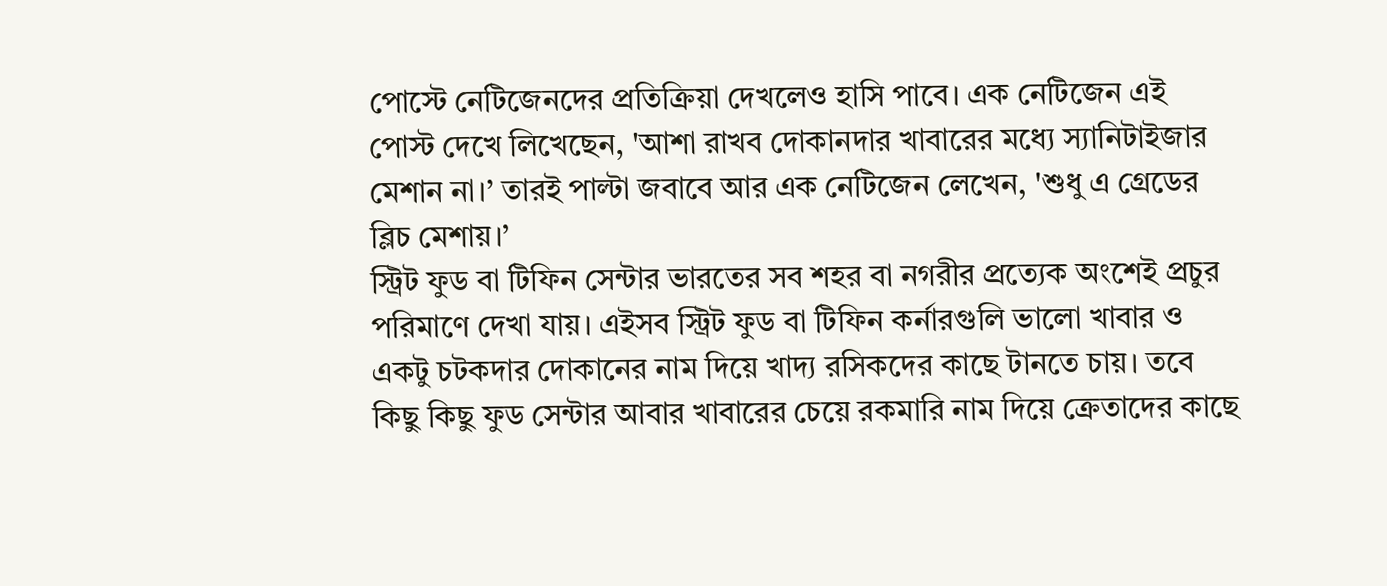পোস্টে নেটিজেনদের প্রতিক্রিয়া দেখলেও হাসি পাবে। এক নেটিজেন এই পোস্ট দেখে লিখেছেন, 'আশা রাখব দোকানদার খাবারের মধ্যে স্যানিটাইজার মেশান না।’ তারই পাল্টা জবাবে আর এক নেটিজেন লেখেন, 'শুধু এ গ্রেডের ব্লিচ মেশায়।’
স্ট্রিট ফুড বা টিফিন সেন্টার ভারতের সব শহর বা নগরীর প্রত্যেক অংশেই প্রচুর পরিমাণে দেখা যায়। এইসব স্ট্রিট ফুড বা টিফিন কর্নারগুলি ভালো খাবার ও একটু চটকদার দোকানের নাম দিয়ে খাদ্য রসিকদের কাছে টানতে চায়। তবে কিছু কিছু ফুড সেন্টার আবার খাবারের চেয়ে রকমারি নাম দিয়ে ক্রেতাদের কাছে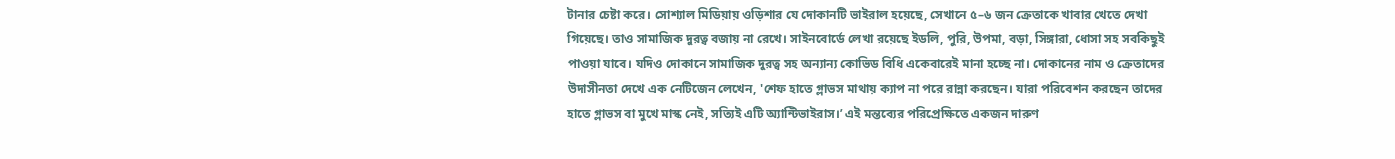টানার চেষ্টা করে। সোশ্যাল মিডিয়ায় ওড়িশার যে দোকানটি ভাইরাল হয়েছে, সেখানে ৫–৬ জন ক্রেতাকে খাবার খেতে দেখা গিয়েছে। তাও সামাজিক দুরত্ব বজায় না রেখে। সাইনবোর্ডে লেখা রয়েছে ইডলি, পুরি, উপমা, বড়া, সিঙ্গারা, ধোসা সহ সবকিছুই পাওয়া যাবে। যদিও দোকানে সামাজিক দুরত্ব সহ অন্যান্য কোভিড বিধি একেবারেই মানা হচ্ছে না। দোকানের নাম ও ক্রেতাদের উদাসীনতা দেখে এক নেটিজেন লেখেন, 'শেফ হাতে গ্লাভস মাথায় ক্যাপ না পরে রান্না করছেন। যারা পরিবেশন করছেন তাদের হাতে গ্লাভস বা মুখে মাস্ক নেই, সত্যিই এটি অ্যান্টিভাইরাস।’ এই মন্তব্যের পরিপ্রেক্ষিতে একজন দারুণ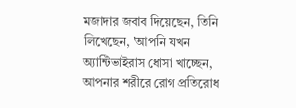মজাদার জবাব দিয়েছেন, তিনি লিখেছেন, 'আপনি যখন অ্যান্টিভাইরাস ধোসা খাচ্ছেন, আপনার শরীরে রোগ প্রতিরোধ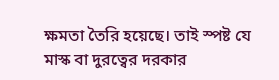ক্ষমতা তৈরি হয়েছে। তাই স্পষ্ট যে মাস্ক বা দুরত্বের দরকার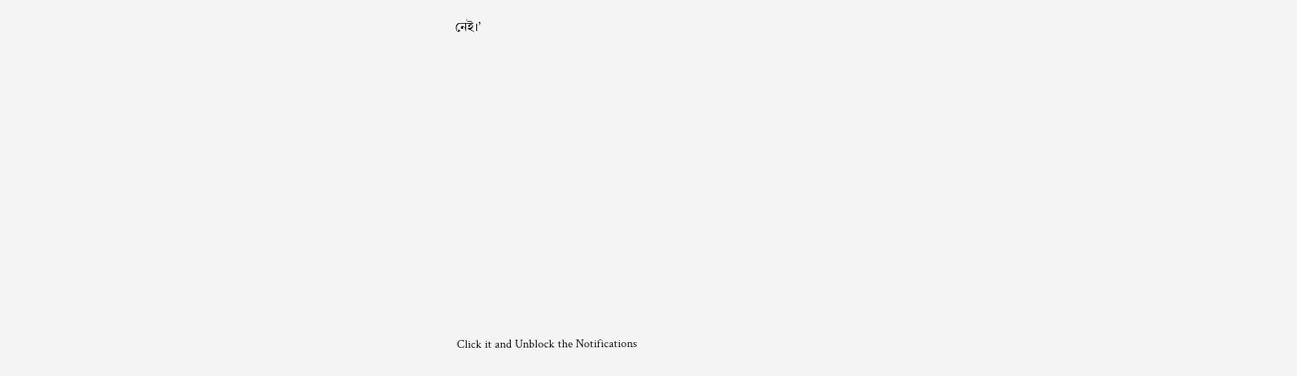নেই।’












Click it and Unblock the Notifications